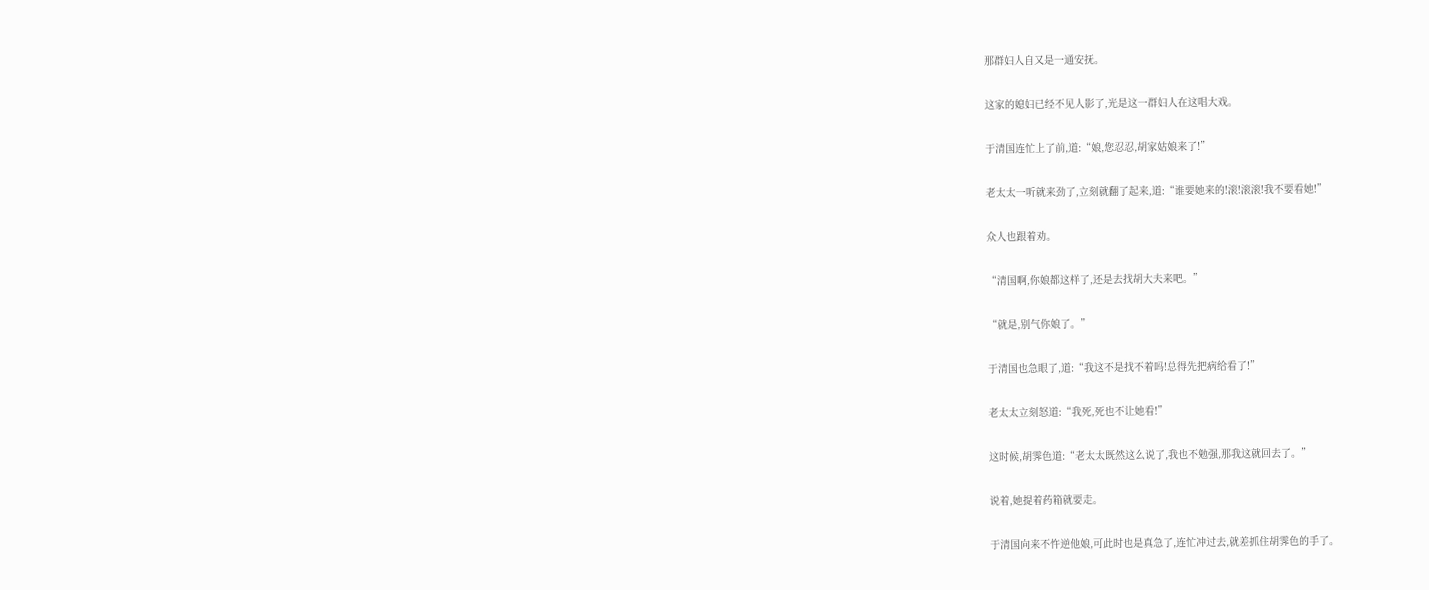那群妇人自又是一通安抚。

这家的媳妇已经不见人影了,光是这一群妇人在这唱大戏。

于清国连忙上了前,道:“娘,您忍忍,胡家姑娘来了!”

老太太一听就来劲了,立刻就翻了起来,道:“谁要她来的!滚!滚滚!我不要看她!”

众人也跟着劝。

“清国啊,你娘都这样了,还是去找胡大夫来吧。”

“就是,别气你娘了。”

于清国也急眼了,道:“我这不是找不着吗!总得先把病给看了!”

老太太立刻怒道:“我死,死也不让她看!”

这时候,胡霁色道:“老太太既然这么说了,我也不勉强,那我这就回去了。”

说着,她提着药箱就要走。

于清国向来不忤逆他娘,可此时也是真急了,连忙冲过去,就差抓住胡霁色的手了。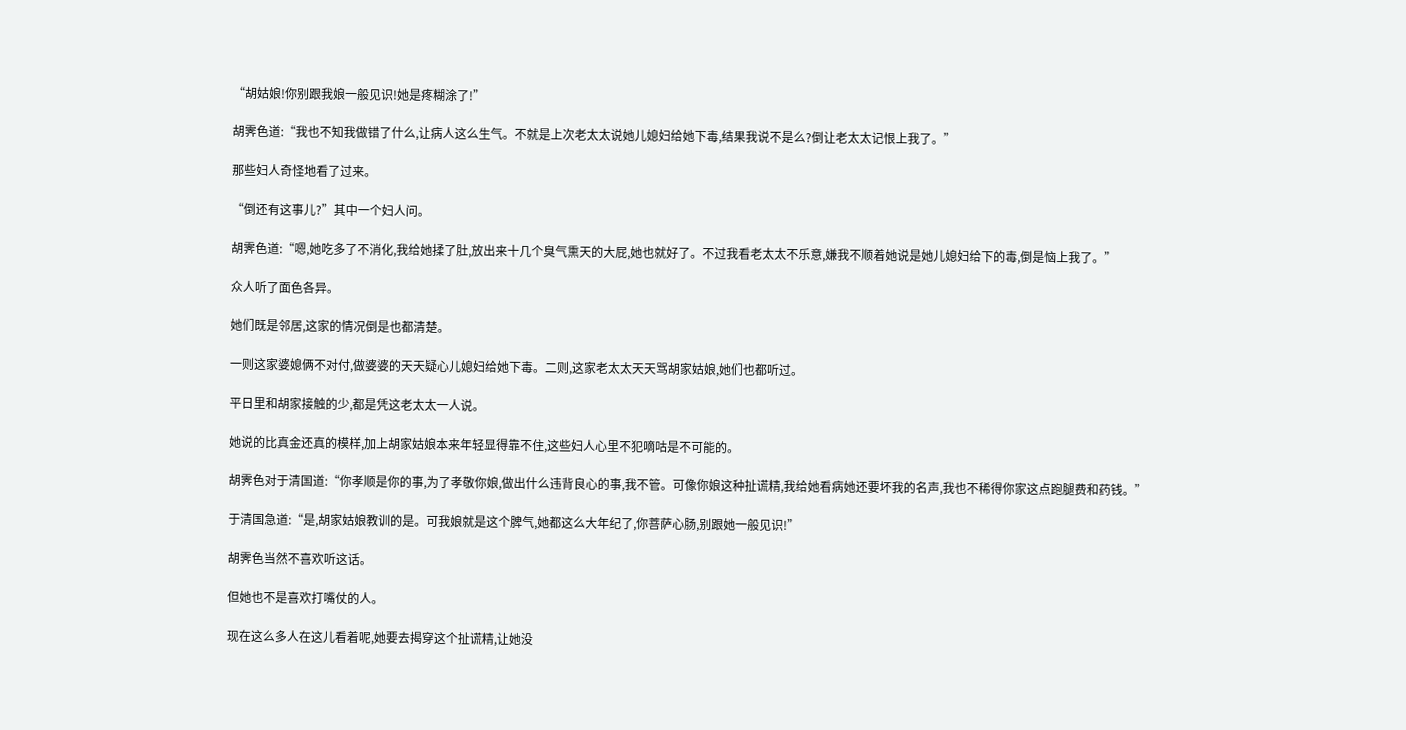“胡姑娘!你别跟我娘一般见识!她是疼糊涂了!”

胡霁色道:“我也不知我做错了什么,让病人这么生气。不就是上次老太太说她儿媳妇给她下毒,结果我说不是么?倒让老太太记恨上我了。”

那些妇人奇怪地看了过来。

“倒还有这事儿?”其中一个妇人问。

胡霁色道:“嗯,她吃多了不消化,我给她揉了肚,放出来十几个臭气熏天的大屁,她也就好了。不过我看老太太不乐意,嫌我不顺着她说是她儿媳妇给下的毒,倒是恼上我了。”

众人听了面色各异。

她们既是邻居,这家的情况倒是也都清楚。

一则这家婆媳俩不对付,做婆婆的天天疑心儿媳妇给她下毒。二则,这家老太太天天骂胡家姑娘,她们也都听过。

平日里和胡家接触的少,都是凭这老太太一人说。

她说的比真金还真的模样,加上胡家姑娘本来年轻显得靠不住,这些妇人心里不犯嘀咕是不可能的。

胡霁色对于清国道:“你孝顺是你的事,为了孝敬你娘,做出什么违背良心的事,我不管。可像你娘这种扯谎精,我给她看病她还要坏我的名声,我也不稀得你家这点跑腿费和药钱。”

于清国急道:“是,胡家姑娘教训的是。可我娘就是这个脾气,她都这么大年纪了,你菩萨心肠,别跟她一般见识!”

胡霁色当然不喜欢听这话。

但她也不是喜欢打嘴仗的人。

现在这么多人在这儿看着呢,她要去揭穿这个扯谎精,让她没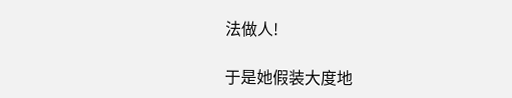法做人!

于是她假装大度地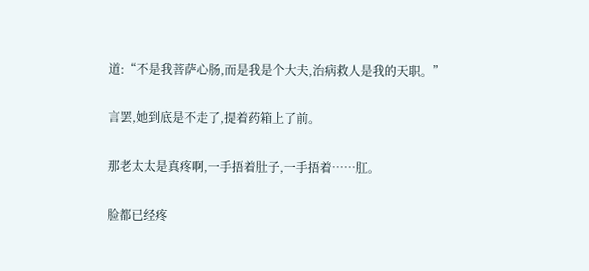道:“不是我菩萨心肠,而是我是个大夫,治病救人是我的天职。”

言罢,她到底是不走了,提着药箱上了前。

那老太太是真疼啊,一手捂着肚子,一手捂着……肛。

脸都已经疼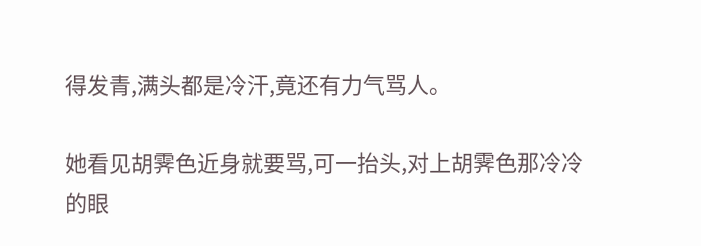得发青,满头都是冷汗,竟还有力气骂人。

她看见胡霁色近身就要骂,可一抬头,对上胡霁色那冷冷的眼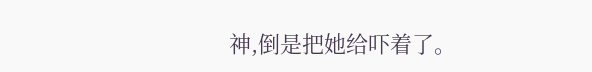神,倒是把她给吓着了。